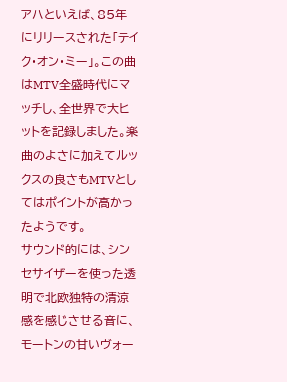アハといえば、85年にリリースされた「テイク・オン・ミー」。この曲はMTV全盛時代にマッチし、全世界で大ヒットを記録しました。楽曲のよさに加えてルックスの良さもMTVとしてはポイントが高かったようです。
サウンド的には、シンセサイザーを使った透明で北欧独特の清涼感を感じさせる音に、モートンの甘いヴォー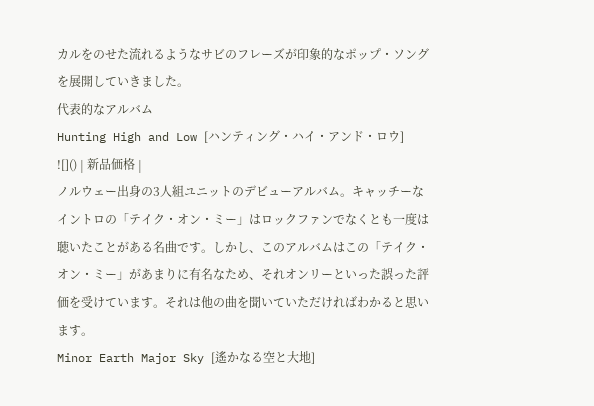カルをのせた流れるようなサビのフレーズが印象的なポップ・ソングを展開していきました。
代表的なアルバム
Hunting High and Low [ハンティング・ハイ・アンド・ロウ]
![]() | 新品価格 |
ノルウェー出身の3人組ユニットのデビューアルバム。キャッチーなイントロの「テイク・オン・ミー」はロックファンでなくとも一度は聴いたことがある名曲です。しかし、このアルバムはこの「テイク・オン・ミー」があまりに有名なため、それオンリーといった誤った評価を受けています。それは他の曲を聞いていただければわかると思います。
Minor Earth Major Sky [遙かなる空と大地]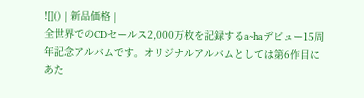![]() | 新品価格 |
全世界でのCDセールス2,000万枚を記録するa~haデビュー15周年記念アルバムです。オリジナルアルバムとしては第6作目にあた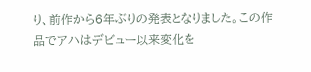り、前作から6年ぶりの発表となりました。この作品でアハはデビュー以来変化を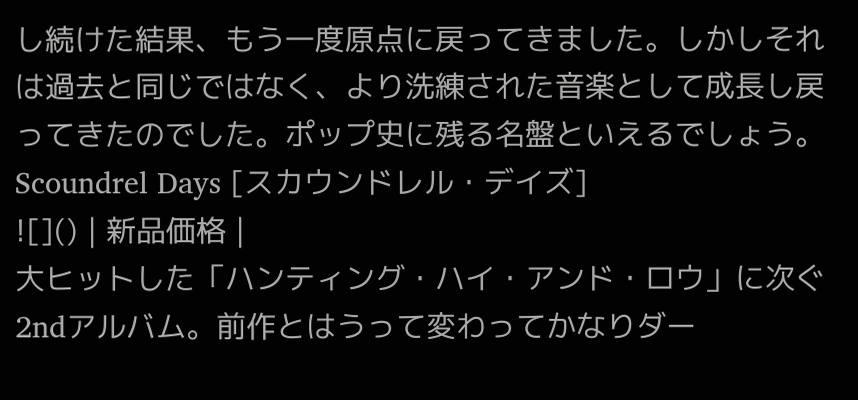し続けた結果、もう一度原点に戻ってきました。しかしそれは過去と同じではなく、より洗練された音楽として成長し戻ってきたのでした。ポップ史に残る名盤といえるでしょう。
Scoundrel Days [スカウンドレル・デイズ]
![]() | 新品価格 |
大ヒットした「ハンティング・ハイ・アンド・ロウ」に次ぐ2ndアルバム。前作とはうって変わってかなりダー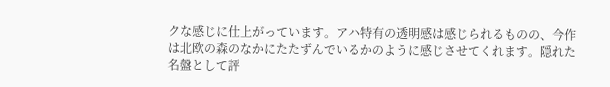クな感じに仕上がっています。アハ特有の透明感は感じられるものの、今作は北欧の森のなかにたたずんでいるかのように感じさせてくれます。隠れた名盤として評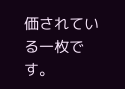価されている一枚です。